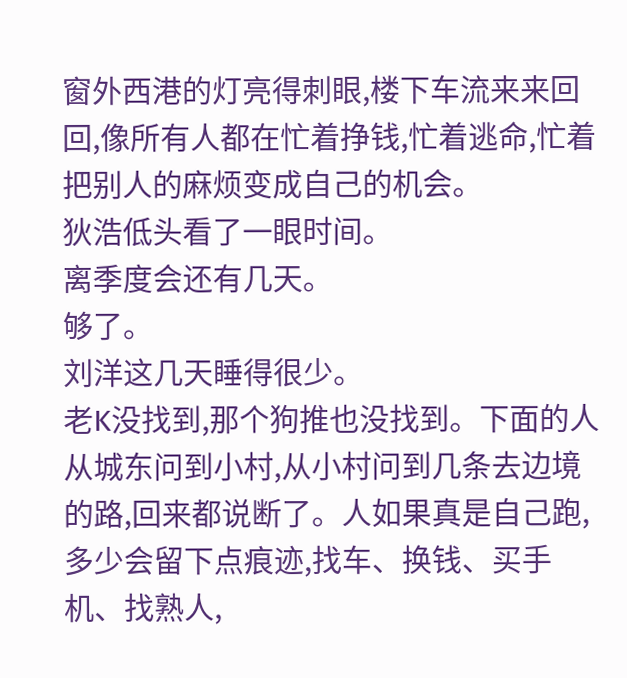窗外西港的灯亮得刺眼,楼下车流来来回回,像所有人都在忙着挣钱,忙着逃命,忙着把别人的麻烦变成自己的机会。
狄浩低头看了一眼时间。
离季度会还有几天。
够了。
刘洋这几天睡得很少。
老K没找到,那个狗推也没找到。下面的人从城东问到小村,从小村问到几条去边境的路,回来都说断了。人如果真是自己跑,多少会留下点痕迹,找车、换钱、买手机、找熟人,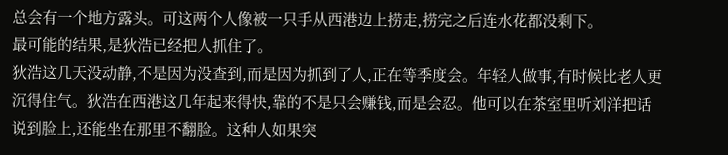总会有一个地方露头。可这两个人像被一只手从西港边上捞走,捞完之后连水花都没剩下。
最可能的结果,是狄浩已经把人抓住了。
狄浩这几天没动静,不是因为没查到,而是因为抓到了人,正在等季度会。年轻人做事,有时候比老人更沉得住气。狄浩在西港这几年起来得快,靠的不是只会赚钱,而是会忍。他可以在茶室里听刘洋把话说到脸上,还能坐在那里不翻脸。这种人如果突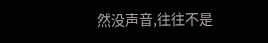然没声音,往往不是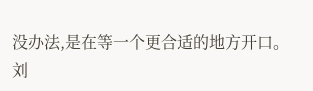没办法,是在等一个更合适的地方开口。
刘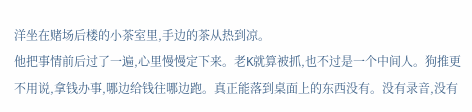洋坐在赌场后楼的小茶室里,手边的茶从热到凉。
他把事情前后过了一遍,心里慢慢定下来。老K就算被抓,也不过是一个中间人。狗推更不用说,拿钱办事,哪边给钱往哪边跑。真正能落到桌面上的东西没有。没有录音,没有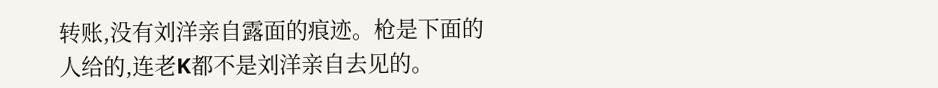转账,没有刘洋亲自露面的痕迹。枪是下面的人给的,连老K都不是刘洋亲自去见的。